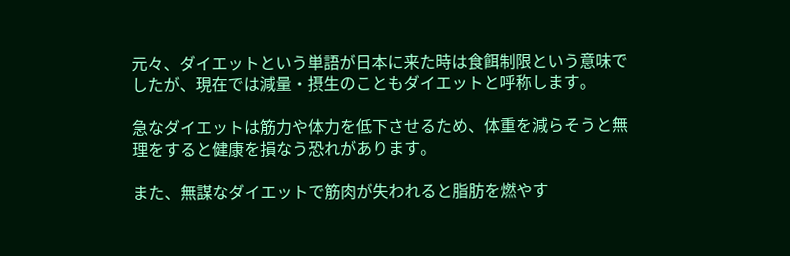元々、ダイエットという単語が日本に来た時は食餌制限という意味でしたが、現在では減量・摂生のこともダイエットと呼称します。

急なダイエットは筋力や体力を低下させるため、体重を減らそうと無理をすると健康を損なう恐れがあります。

また、無謀なダイエットで筋肉が失われると脂肪を燃やす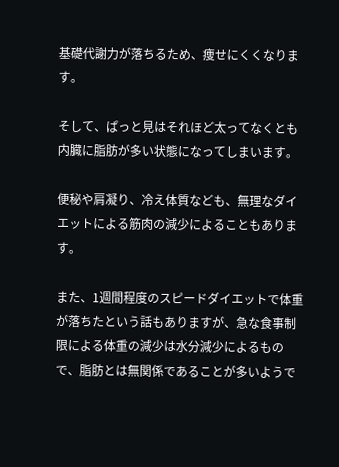基礎代謝力が落ちるため、痩せにくくなります。

そして、ぱっと見はそれほど太ってなくとも内臓に脂肪が多い状態になってしまいます。

便秘や肩凝り、冷え体質なども、無理なダイエットによる筋肉の減少によることもあります。

また、1週間程度のスピードダイエットで体重が落ちたという話もありますが、急な食事制限による体重の減少は水分減少によるもので、脂肪とは無関係であることが多いようで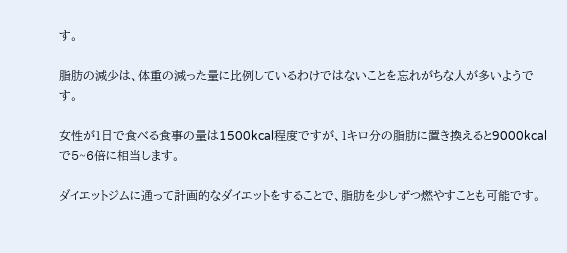す。

脂肪の減少は、体重の減った量に比例しているわけではないことを忘れがちな人が多いようです。

女性が1日で食べる食事の量は1500kcal程度ですが、1キロ分の脂肪に置き換えると9000kcalで5~6倍に相当します。

ダイエットジムに通って計画的なダイエットをすることで、脂肪を少しずつ燃やすことも可能です。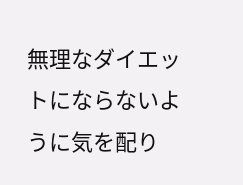無理なダイエットにならないように気を配り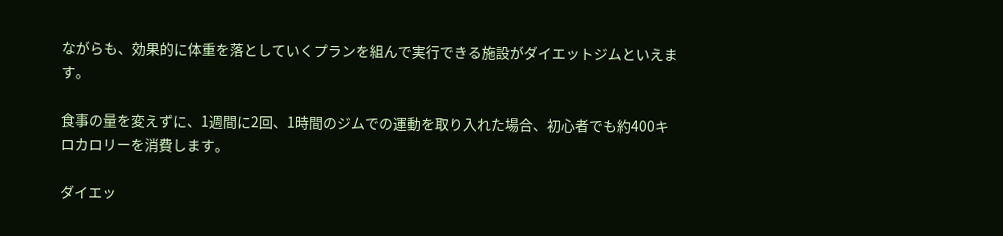ながらも、効果的に体重を落としていくプランを組んで実行できる施設がダイエットジムといえます。

食事の量を変えずに、1週間に2回、1時間のジムでの運動を取り入れた場合、初心者でも約400キロカロリーを消費します。

ダイエッ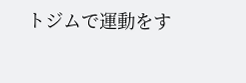トジムで運動をす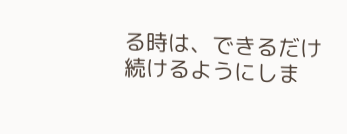る時は、できるだけ続けるようにしま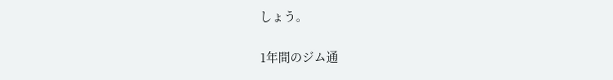しょう。

1年間のジム通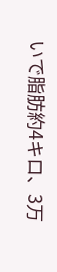いで脂肪約4キロ、3万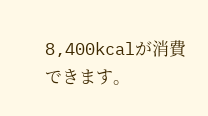8,400kcalが消費できます。